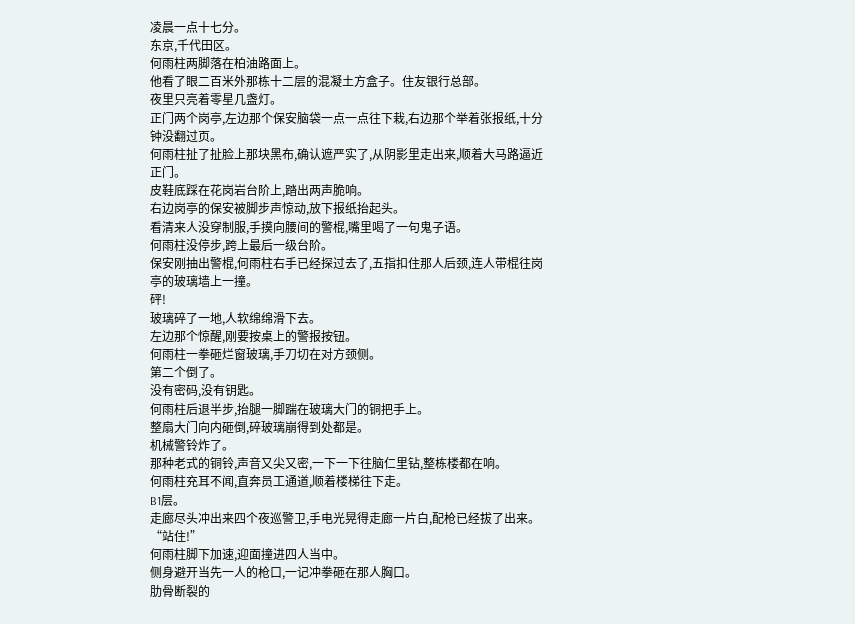凌晨一点十七分。
东京,千代田区。
何雨柱两脚落在柏油路面上。
他看了眼二百米外那栋十二层的混凝土方盒子。住友银行总部。
夜里只亮着零星几盏灯。
正门两个岗亭,左边那个保安脑袋一点一点往下栽,右边那个举着张报纸,十分钟没翻过页。
何雨柱扯了扯脸上那块黑布,确认遮严实了,从阴影里走出来,顺着大马路逼近正门。
皮鞋底踩在花岗岩台阶上,踏出两声脆响。
右边岗亭的保安被脚步声惊动,放下报纸抬起头。
看清来人没穿制服,手摸向腰间的警棍,嘴里喝了一句鬼子语。
何雨柱没停步,跨上最后一级台阶。
保安刚抽出警棍,何雨柱右手已经探过去了,五指扣住那人后颈,连人带棍往岗亭的玻璃墙上一撞。
砰!
玻璃碎了一地,人软绵绵滑下去。
左边那个惊醒,刚要按桌上的警报按钮。
何雨柱一拳砸烂窗玻璃,手刀切在对方颈侧。
第二个倒了。
没有密码,没有钥匙。
何雨柱后退半步,抬腿一脚踹在玻璃大门的铜把手上。
整扇大门向内砸倒,碎玻璃崩得到处都是。
机械警铃炸了。
那种老式的铜铃,声音又尖又密,一下一下往脑仁里钻,整栋楼都在响。
何雨柱充耳不闻,直奔员工通道,顺着楼梯往下走。
B1层。
走廊尽头冲出来四个夜巡警卫,手电光晃得走廊一片白,配枪已经拔了出来。
“站住!”
何雨柱脚下加速,迎面撞进四人当中。
侧身避开当先一人的枪口,一记冲拳砸在那人胸口。
肋骨断裂的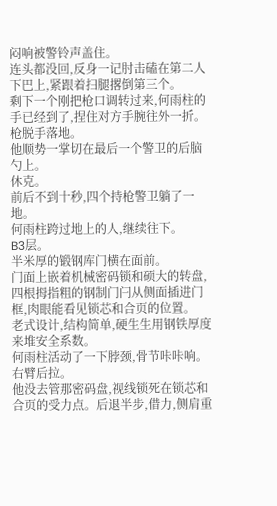闷响被警铃声盖住。
连头都没回,反身一记肘击磕在第二人下巴上,紧跟着扫腿撂倒第三个。
剩下一个刚把枪口调转过来,何雨柱的手已经到了,捏住对方手腕往外一折。
枪脱手落地。
他顺势一掌切在最后一个警卫的后脑勺上。
休克。
前后不到十秒,四个持枪警卫躺了一地。
何雨柱跨过地上的人,继续往下。
B3层。
半米厚的锻钢库门横在面前。
门面上嵌着机械密码锁和硕大的转盘,四根拇指粗的钢制门闩从侧面插进门框,肉眼能看见锁芯和合页的位置。
老式设计,结构简单,硬生生用钢铁厚度来堆安全系数。
何雨柱活动了一下脖颈,骨节咔咔响。
右臂后拉。
他没去管那密码盘,视线锁死在锁芯和合页的受力点。后退半步,借力,侧肩重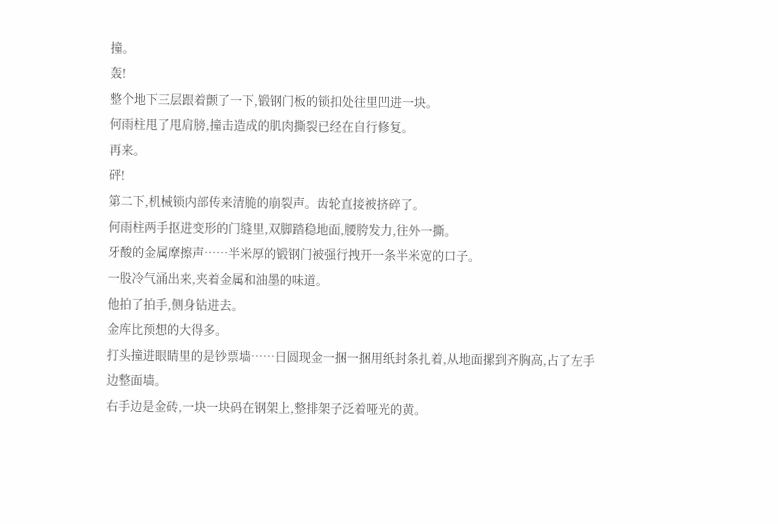撞。
轰!
整个地下三层跟着颤了一下,锻钢门板的锁扣处往里凹进一块。
何雨柱甩了甩肩膀,撞击造成的肌肉撕裂已经在自行修复。
再来。
砰!
第二下,机械锁内部传来清脆的崩裂声。齿轮直接被挤碎了。
何雨柱两手抠进变形的门缝里,双脚踏稳地面,腰胯发力,往外一撕。
牙酸的金属摩擦声……半米厚的锻钢门被强行拽开一条半米宽的口子。
一股冷气涌出来,夹着金属和油墨的味道。
他拍了拍手,侧身钻进去。
金库比预想的大得多。
打头撞进眼睛里的是钞票墙……日圆现金一捆一捆用纸封条扎着,从地面摞到齐胸高,占了左手边整面墙。
右手边是金砖,一块一块码在钢架上,整排架子泛着哑光的黄。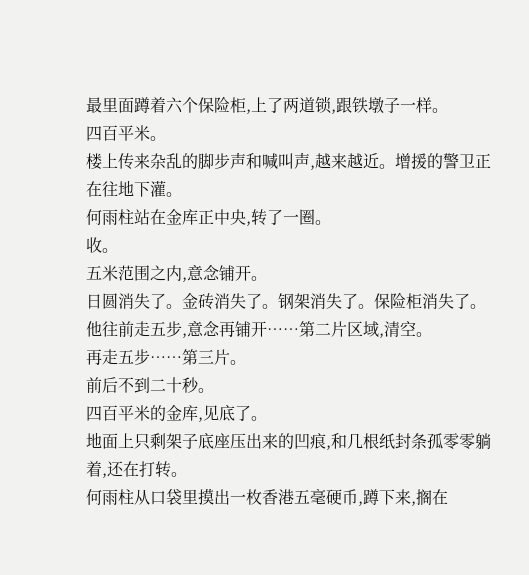最里面蹲着六个保险柜,上了两道锁,跟铁墩子一样。
四百平米。
楼上传来杂乱的脚步声和喊叫声,越来越近。增援的警卫正在往地下灌。
何雨柱站在金库正中央,转了一圈。
收。
五米范围之内,意念铺开。
日圆消失了。金砖消失了。钢架消失了。保险柜消失了。
他往前走五步,意念再铺开……第二片区域,清空。
再走五步……第三片。
前后不到二十秒。
四百平米的金库,见底了。
地面上只剩架子底座压出来的凹痕,和几根纸封条孤零零躺着,还在打转。
何雨柱从口袋里摸出一枚香港五毫硬币,蹲下来,搁在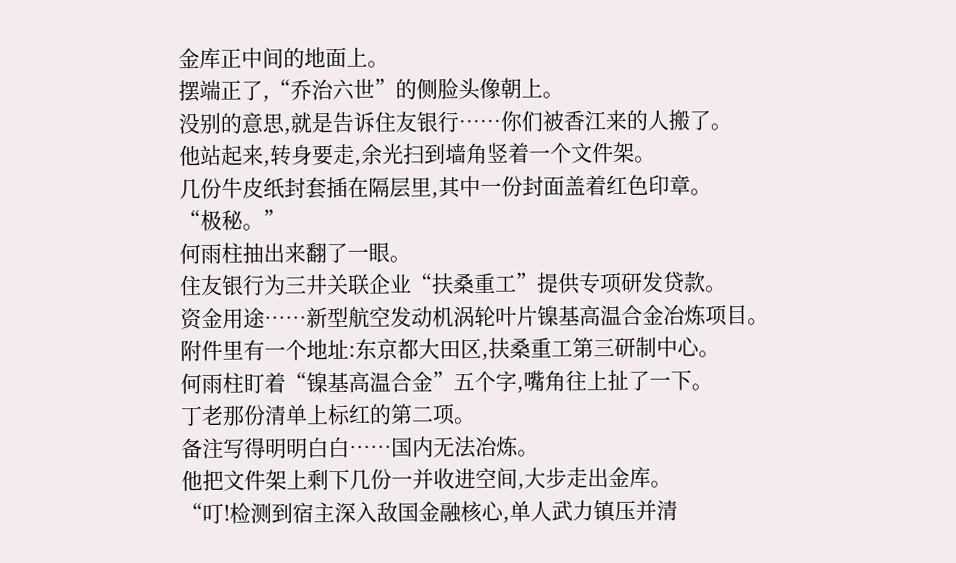金库正中间的地面上。
摆端正了,“乔治六世”的侧脸头像朝上。
没别的意思,就是告诉住友银行……你们被香江来的人搬了。
他站起来,转身要走,余光扫到墙角竖着一个文件架。
几份牛皮纸封套插在隔层里,其中一份封面盖着红色印章。
“极秘。”
何雨柱抽出来翻了一眼。
住友银行为三井关联企业“扶桑重工”提供专项研发贷款。
资金用途……新型航空发动机涡轮叶片镍基高温合金冶炼项目。
附件里有一个地址:东京都大田区,扶桑重工第三研制中心。
何雨柱盯着“镍基高温合金”五个字,嘴角往上扯了一下。
丁老那份清单上标红的第二项。
备注写得明明白白……国内无法冶炼。
他把文件架上剩下几份一并收进空间,大步走出金库。
“叮!检测到宿主深入敌国金融核心,单人武力镇压并清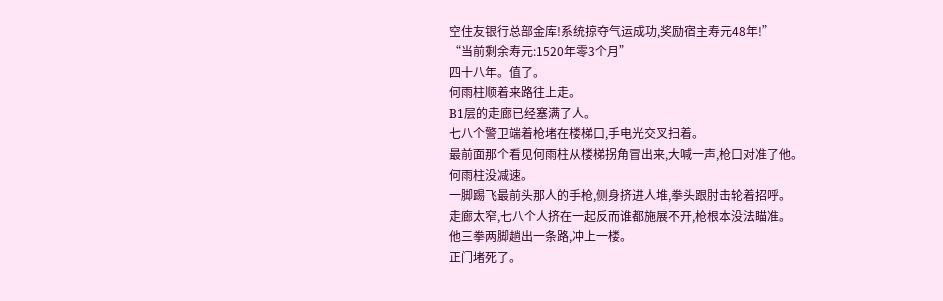空住友银行总部金库!系统掠夺气运成功,奖励宿主寿元48年!”
“当前剩余寿元:1520年零3个月”
四十八年。值了。
何雨柱顺着来路往上走。
B1层的走廊已经塞满了人。
七八个警卫端着枪堵在楼梯口,手电光交叉扫着。
最前面那个看见何雨柱从楼梯拐角冒出来,大喊一声,枪口对准了他。
何雨柱没减速。
一脚踢飞最前头那人的手枪,侧身挤进人堆,拳头跟肘击轮着招呼。
走廊太窄,七八个人挤在一起反而谁都施展不开,枪根本没法瞄准。
他三拳两脚趟出一条路,冲上一楼。
正门堵死了。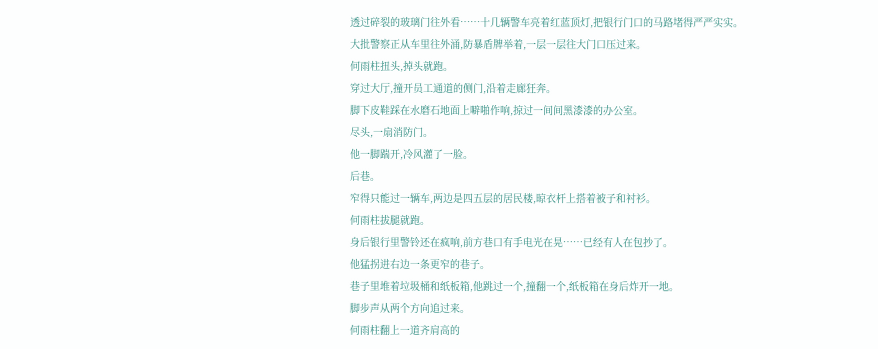透过碎裂的玻璃门往外看……十几辆警车亮着红蓝顶灯,把银行门口的马路堵得严严实实。
大批警察正从车里往外涌,防暴盾牌举着,一层一层往大门口压过来。
何雨柱扭头,掉头就跑。
穿过大厅,撞开员工通道的侧门,沿着走廊狂奔。
脚下皮鞋踩在水磨石地面上噼啪作响,掠过一间间黑漆漆的办公室。
尽头,一扇消防门。
他一脚踹开,冷风灌了一脸。
后巷。
窄得只能过一辆车,两边是四五层的居民楼,晾衣杆上搭着被子和衬衫。
何雨柱拔腿就跑。
身后银行里警铃还在疯响,前方巷口有手电光在晃……已经有人在包抄了。
他猛拐进右边一条更窄的巷子。
巷子里堆着垃圾桶和纸板箱,他跳过一个,撞翻一个,纸板箱在身后炸开一地。
脚步声从两个方向追过来。
何雨柱翻上一道齐肩高的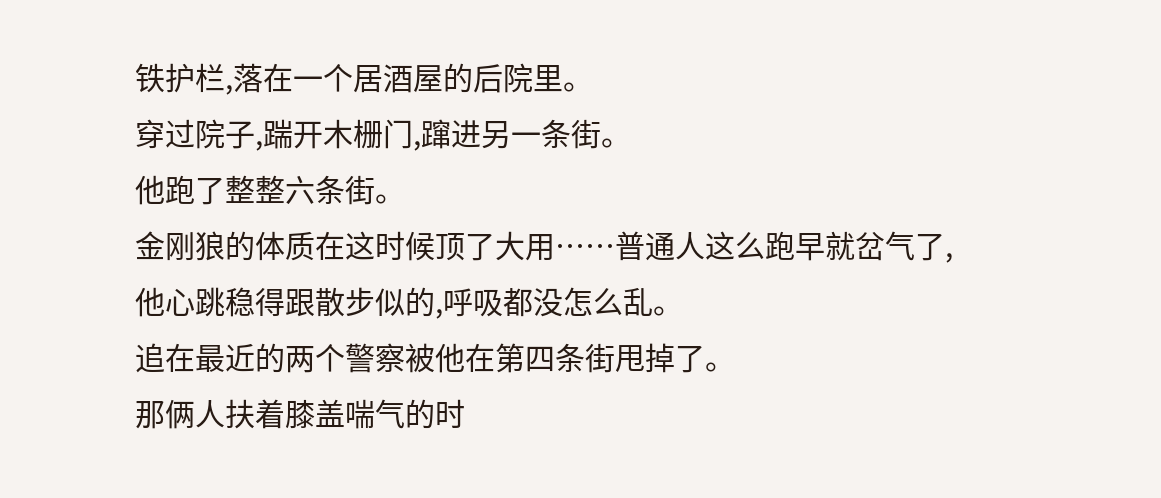铁护栏,落在一个居酒屋的后院里。
穿过院子,踹开木栅门,蹿进另一条街。
他跑了整整六条街。
金刚狼的体质在这时候顶了大用……普通人这么跑早就岔气了,他心跳稳得跟散步似的,呼吸都没怎么乱。
追在最近的两个警察被他在第四条街甩掉了。
那俩人扶着膝盖喘气的时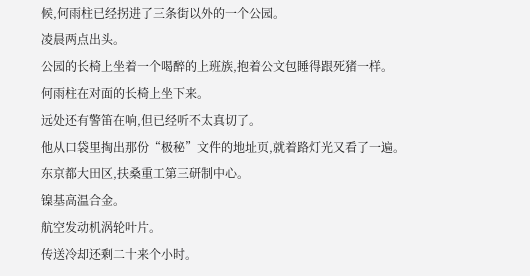候,何雨柱已经拐进了三条街以外的一个公园。
凌晨两点出头。
公园的长椅上坐着一个喝醉的上班族,抱着公文包睡得跟死猪一样。
何雨柱在对面的长椅上坐下来。
远处还有警笛在响,但已经听不太真切了。
他从口袋里掏出那份“极秘”文件的地址页,就着路灯光又看了一遍。
东京都大田区,扶桑重工第三研制中心。
镍基高温合金。
航空发动机涡轮叶片。
传送冷却还剩二十来个小时。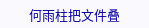何雨柱把文件叠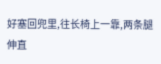好塞回兜里,往长椅上一靠,两条腿伸直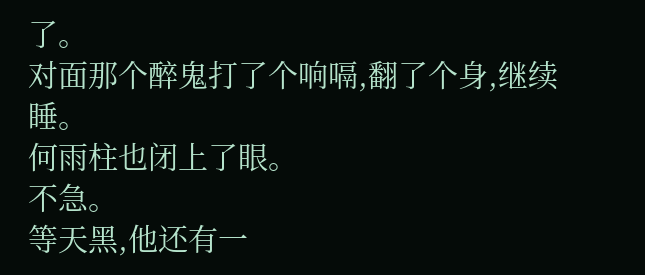了。
对面那个醉鬼打了个响嗝,翻了个身,继续睡。
何雨柱也闭上了眼。
不急。
等天黑,他还有一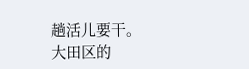趟活儿要干。
大田区的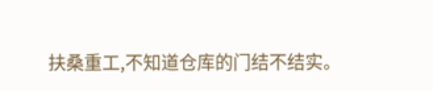扶桑重工,不知道仓库的门结不结实。